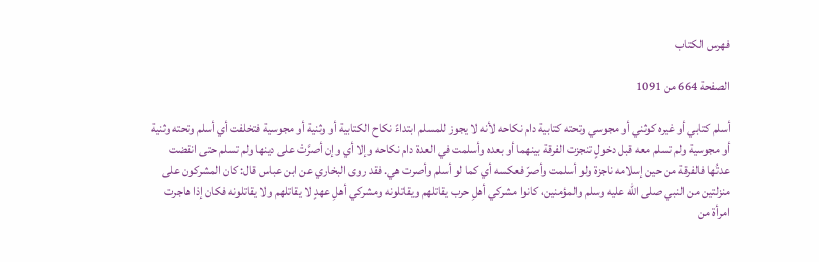فهرس الكتاب

الصفحة 664 من 1091

أسلم كتابي أو غيره كوثني أو مجوسي وتحته كتابية دام نكاحه لأنه لا يجوز للمسلم ابتداءً نكاح الكتابية أو وثنية أو مجوسية فتخلفت أي أسلم وتحته وثنية أو مجوسية ولم تسلم معه قبل دخولٍ تنجزت الفرقة بينهما أو بعده وأسلمت في العدة دام نكاحه وإلا أي وإن أصرَّتْ على دينها ولم تسلم حتى انقضت عدتُها فالفرقة من حين إسلامه ناجزة ولو أسلمت وأصرّ فعكسه أي كما لو أسلم وأصرت هي. فقد روى البخاري عن ابن عباس قال: كان المشركون على منزلتين من النبي صلى الله عليه وسلم والمؤمنين، كانوا مشركي أهلِ حرب يقاتلهم ويقاتلونه ومشركي أهلِ عهدٍ لا يقاتلهم ولا يقاتلونه فكان إذا هاجرت امرأة من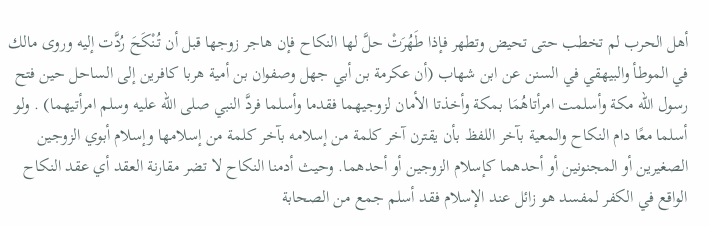أهل الحرب لم تخطب حتى تحيض وتطهر فإذا طَهُرَتْ حلَّ لها النكاح فإن هاجر زوجها قبل أن تُنْكَحَ رُدَّت إليه وروى مالك في الموطأ والبيهقي في السنن عن ابن شهاب (أن عكرمة بن أبي جهل وصفوان بن أمية هربا كافرين إلى الساحل حين فتح رسول الله مكة وأسلمت امرأتاهُمَا بمكة وأخذتا الأمان لزوجيهما فقدما وأسلما فردَّ النبي صلى الله عليه وسلم امرأتيهما) . ولو أسلما معًا دام النكاح والمعية بآخر اللفظ بأن يقترن آخر كلمة من إسلامه بآخر كلمة من إسلامها وإسلام أبوي الزوجين الصغيرين أو المجنونين أو أحدهما كإسلام الزوجين أو أحدهما. وحيث أدمنا النكاح لا تضر مقارنة العقد أي عقد النكاح الواقع في الكفر لمفسد هو زائل عند الإسلام فقد أسلم جمع من الصحابة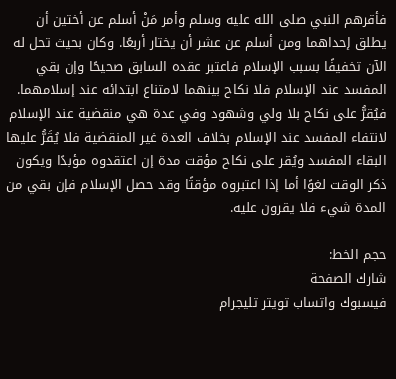فأقرهم النبي صلى الله عليه وسلم وأمر مَنْ أسلم عن أختين أن يطلق إحداهما ومن أسلم عن عشر أن يختار أربعًا. وكان بحيث تحل له الآن تخفيفًا بسبب الإسلام فاعتبر عقده السابق صحيحًا وإن بقي المفسد عند الإسلام فلا نكاح بينهما لامتناع ابتدائه عند إسلامهما. فيُقرُّ على نكاح بلا ولي وشهود وفي عدة هي منقضية عند الإسلام لانتفاء المفسد عند الإسلام بخلاف العدة غير المنقضية فلا يُقَرُّ عليها البقاء المفسد ويُقر على نكاح مؤقت مدة إن اعتقدوه مؤبدًا ويكون ذكر الوقت لغوًا أما إذا اعتبروه مؤقتًا وقد حصل الإسلام فإن بقي من المدة شيء فلا يقرون عليه.

حجم الخط:
شارك الصفحة
فيسبوك واتساب تويتر تليجرام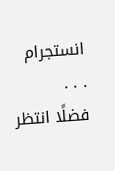انستجرام
. . .
فضلًا انتظر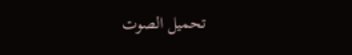تحميل الصوت